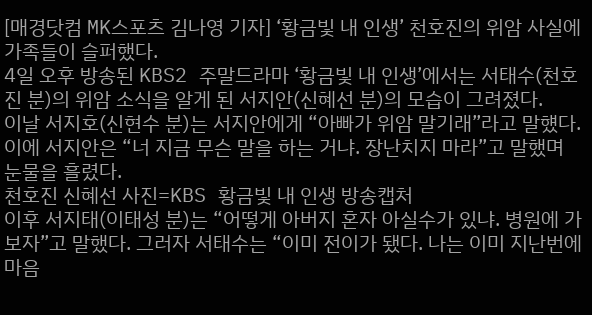[매경닷컴 MK스포츠 김나영 기자] ‘황금빛 내 인생’ 천호진의 위암 사실에 가족들이 슬퍼했다.
4일 오후 방송된 KBS2 주말드라마 ‘황금빛 내 인생’에서는 서태수(천호진 분)의 위암 소식을 알게 된 서지안(신혜선 분)의 모습이 그려졌다.
이날 서지호(신현수 분)는 서지안에게 “아빠가 위암 말기래”라고 말헀다. 이에 서지안은 “너 지금 무슨 말을 하는 거냐. 장난치지 마라”고 말했며 눈물을 흘렸다.
천호진 신혜선 사진=KBS 황금빛 내 인생 방송캡처
이후 서지태(이태성 분)는 “어떻게 아버지 혼자 아실수가 있냐. 병원에 가보자”고 말했다. 그러자 서태수는 “이미 전이가 됐다. 나는 이미 지난번에 마음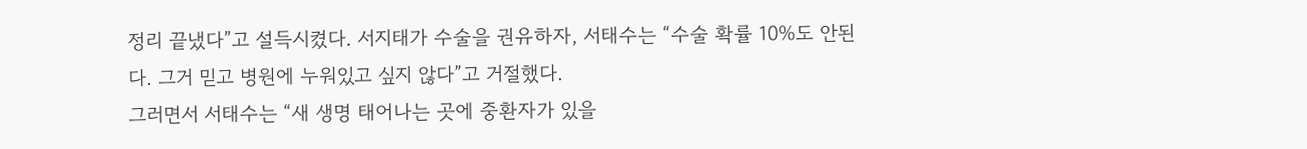정리 끝냈다”고 설득시켰다. 서지태가 수술을 권유하자, 서태수는 “수술 확률 10%도 안된다. 그거 믿고 병원에 누워있고 싶지 않다”고 거절했다.
그러면서 서태수는 “새 생명 태어나는 곳에 중환자가 있을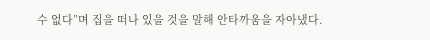수 없다”며 집을 떠나 있을 것을 말해 안타까움을 자아냈다.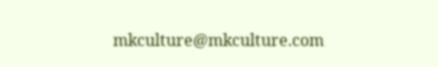mkculture@mkculture.com